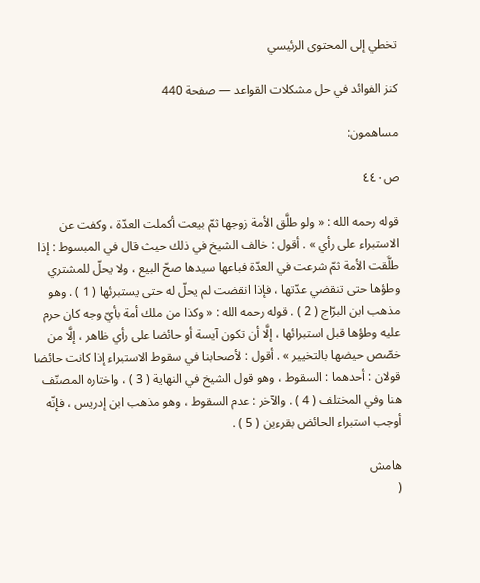تخطي إلى المحتوى الرئيسي

كنز الفوائد في حل مشكلات القواعد — صفحة 440

مساهمون:

ص٤٤٠

قوله رحمه الله : « ولو طلَّق الأمة زوجها ثمّ بيعت أكملت العدّة ، وكفت عن الاستبراء على رأي » . أقول : خالف الشيخ في ذلك حيث قال في المبسوط : إذا طلَّقت الأمة ثمّ شرعت في العدّة فباعها سيدها صحّ البيع ، ولا يحلّ للمشتري وطؤها حتى تنقضي عدّتها ، فإذا انقضت لم يحلّ له حتى يستبرئها ( 1 ) . وهو مذهب ابن البرّاج ( 2 ) . قوله رحمه الله : « وكذا من ملك أمة بأيّ وجه كان حرم عليه وطؤها قبل استبرائها ، إلَّا أن تكون آيسة أو حائضا على رأي ظاهر ، إلَّا من خصّص حيضها بالتخيير » . أقول : لأصحابنا في سقوط الاستبراء إذا كانت حائضا قولان : أحدهما : السقوط ، وهو قول الشيخ في النهاية ( 3 ) ، واختاره المصنّف هنا وفي المختلف ( 4 ) . والآخر : عدم السقوط ، وهو مذهب ابن إدريس ، فإنّه أوجب استبراء الحائض بقرءين ( 5 ) .

هامش
(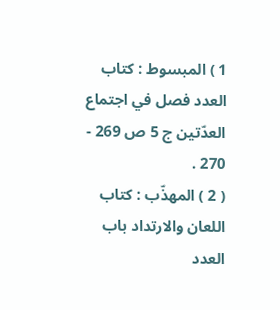1 ) المبسوط : كتاب العدد فصل في اجتماع العدّتين ج 5 ص 269 - 270 .
( 2 ) المهذّب : كتاب اللعان والارتداد باب العدد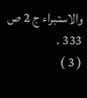والاستبراء ج 2 ص 333 .
( 3 )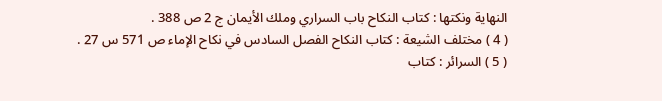النهاية ونكتها : كتاب النكاح باب السراري وملك الأيمان ج 2 ص 388 .
( 4 ) مختلف الشيعة : كتاب النكاح الفصل السادس في نكاح الإماء ص 571 س 27 .
( 5 ) السرائر : كتاب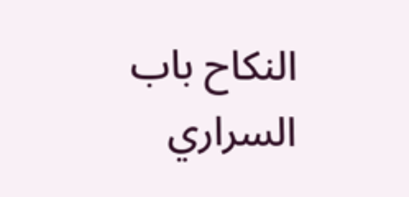النكاح باب السراري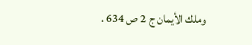وملك الأيمان ج 2 ص 634 .